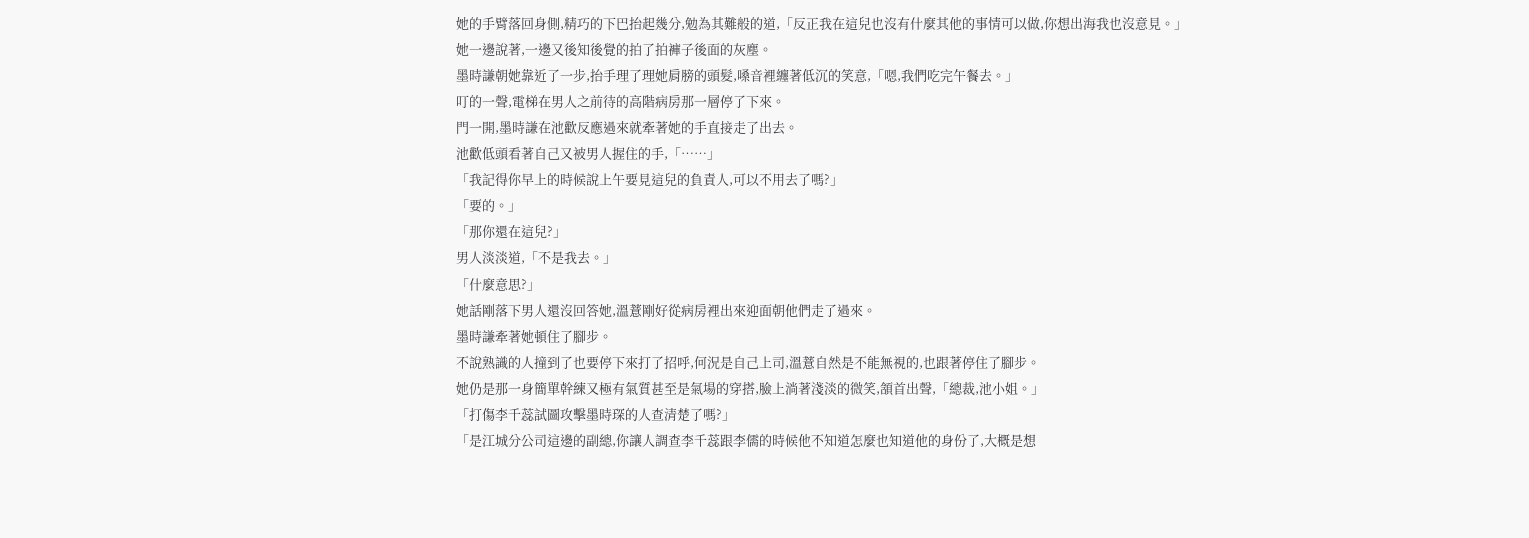她的手臂落回身側,精巧的下巴抬起幾分,勉為其難般的道,「反正我在這兒也沒有什麼其他的事情可以做,你想出海我也沒意見。」
她一邊說著,一邊又後知後覺的拍了拍褲子後面的灰塵。
墨時謙朝她靠近了一步,抬手理了理她肩膀的頭髮,嗓音裡纏著低沉的笑意,「嗯,我們吃完午餐去。」
叮的一聲,電梯在男人之前待的高階病房那一層停了下來。
門一開,墨時謙在池歡反應過來就牽著她的手直接走了出去。
池歡低頭看著自己又被男人握住的手,「……」
「我記得你早上的時候說上午要見這兒的負責人,可以不用去了嗎?」
「要的。」
「那你還在這兒?」
男人淡淡道,「不是我去。」
「什麼意思?」
她話剛落下男人還沒回答她,溫薏剛好從病房裡出來迎面朝他們走了過來。
墨時謙牽著她頓住了腳步。
不說熟識的人撞到了也要停下來打了招呼,何況是自己上司,溫薏自然是不能無視的,也跟著停住了腳步。
她仍是那一身簡單幹練又極有氣質甚至是氣場的穿搭,臉上淌著淺淡的微笑,頷首出聲,「總裁,池小姐。」
「打傷李千蕊試圖攻擊墨時琛的人查清楚了嗎?」
「是江城分公司這邊的副總,你讓人調查李千蕊跟李儒的時候他不知道怎麼也知道他的身份了,大概是想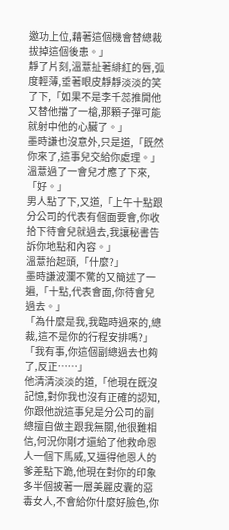邀功上位,藉著這個機會替總裁拔掉這個後患。」
靜了片刻,溫薏扯著緋紅的唇,弧度輕薄,垂著眼皮靜靜淡淡的笑了下,「如果不是李千蕊推開他又替他擋了一槍,那顆子彈可能就射中他的心臟了。」
墨時謙也沒意外,只是道,「既然你來了,這事兒交給你處理。」
溫薏過了一會兒才應了下來,「好。」
男人點了下,又道,「上午十點跟分公司的代表有個面要會,你收拾下待會兒就過去,我讓秘書告訴你地點和內容。」
溫薏抬起頭,「什麼?」
墨時謙波瀾不驚的又簡述了一遍,「十點,代表會面,你待會兒過去。」
「為什麼是我,我臨時過來的,總裁,這不是你的行程安排嗎?」
「我有事,你這個副總過去也夠了,反正……」
他清清淡淡的道,「他現在既沒記憶,對你我也沒有正確的認知,你跟他說這事兒是分公司的副總擅自做主跟我無關,他很難相信,何況你剛才還給了他救命恩人一個下馬威,又逼得他恩人的爹差點下跪,他現在對你的印象多半個披著一層美麗皮囊的惡毒女人,不會給你什麼好臉色,你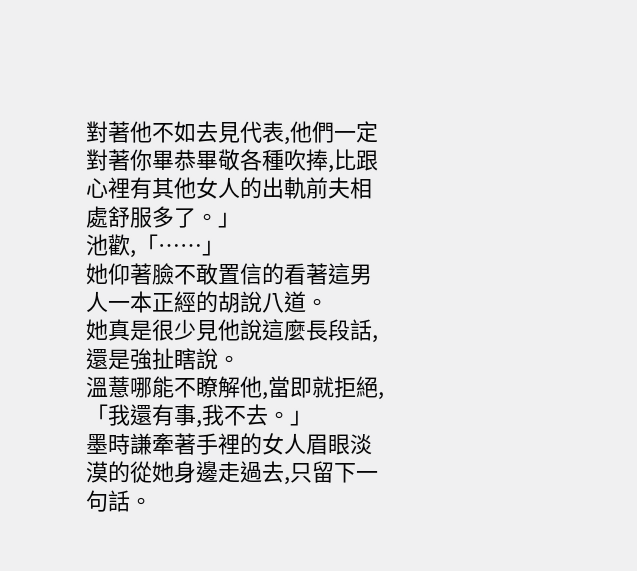對著他不如去見代表,他們一定對著你畢恭畢敬各種吹捧,比跟心裡有其他女人的出軌前夫相處舒服多了。」
池歡,「……」
她仰著臉不敢置信的看著這男人一本正經的胡說八道。
她真是很少見他說這麼長段話,還是強扯瞎說。
溫薏哪能不瞭解他,當即就拒絕,「我還有事,我不去。」
墨時謙牽著手裡的女人眉眼淡漠的從她身邊走過去,只留下一句話。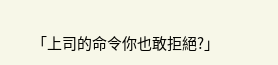「上司的命令你也敢拒絕?」